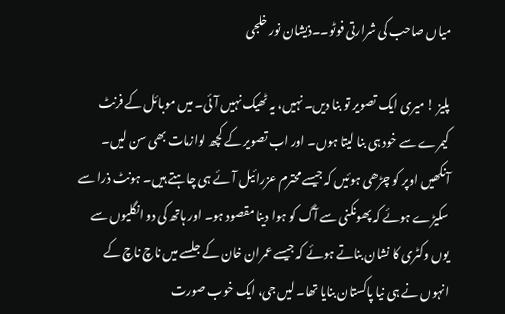میاں صاحب کی شرارتی فوٹو۔۔ذیشان نور خلجی

پلیز ! میری ایک تصویر تو بنا دیں۔ نہیں، یہ ٹھیک نہیں آئی۔ میں موبائل کے فرنٹ کیمرے سے خود ہی بنا لیتا ہوں۔ اور اب تصویر کے کچھ لوازمات بھی سن لیں۔ آنکھیں اوپر کو چڑھی ہوئیں کہ جیسے محترم عزرائیل آئے ہی چاہتے ہیں۔ ہونٹ ذرا سے سکیڑے ہوئے کہ پھونکنی سے آگ کو ہوا دینا مقصود ہو۔ اور ہاتھ کی دو انگلیوں سے یوں وکٹری کا نشان بناتے ہوئے کہ جیسے عمران خان کے جلسے میں ناچ ناچ کے انہوں نے ہی نیا پاکستان بنایا تھا۔ لیں جی، ایک خوب صورت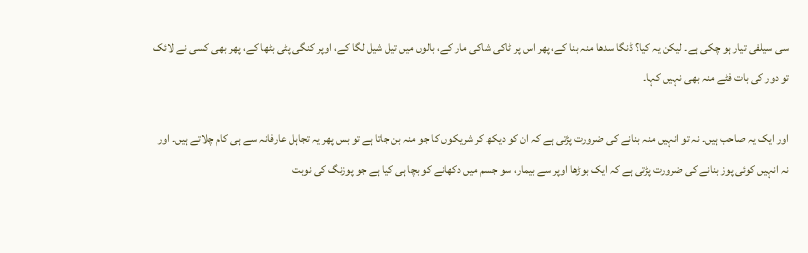سی سیلفی تیار ہو چکی ہے۔ لیکن یہ کیا؟ ڈنگا سدھا منہ بنا کے، پھر اس پر ٹاکی شاکی مار کے، بالوں میں تیل شیل لگا کے، اوپر کنگی پٹی بٹھا کے، پھر بھی کسی نے لائک تو دور کی بات فٹے منہ بھی نہیں کہا۔

اور ایک یہ صاحب ہیں۔ نہ تو انہیں منہ بنانے کی ضرورت پڑتی ہے کہ ان کو دیکھ کر شریکوں کا جو منہ بن جاتا ہے تو بس پھر یہ تجاہل عارفانہ سے ہی کام چلاتے ہیں۔ اور نہ انہیں کوئی پوز بنانے کی ضرورت پڑتی ہے کہ ایک بوڑھا اوپر سے بیمار، سو جسم میں دکھانے کو بچا ہی کیا ہے جو پوزنگ کی نوبت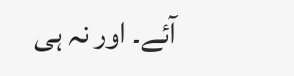آئے۔ اور نہ ہی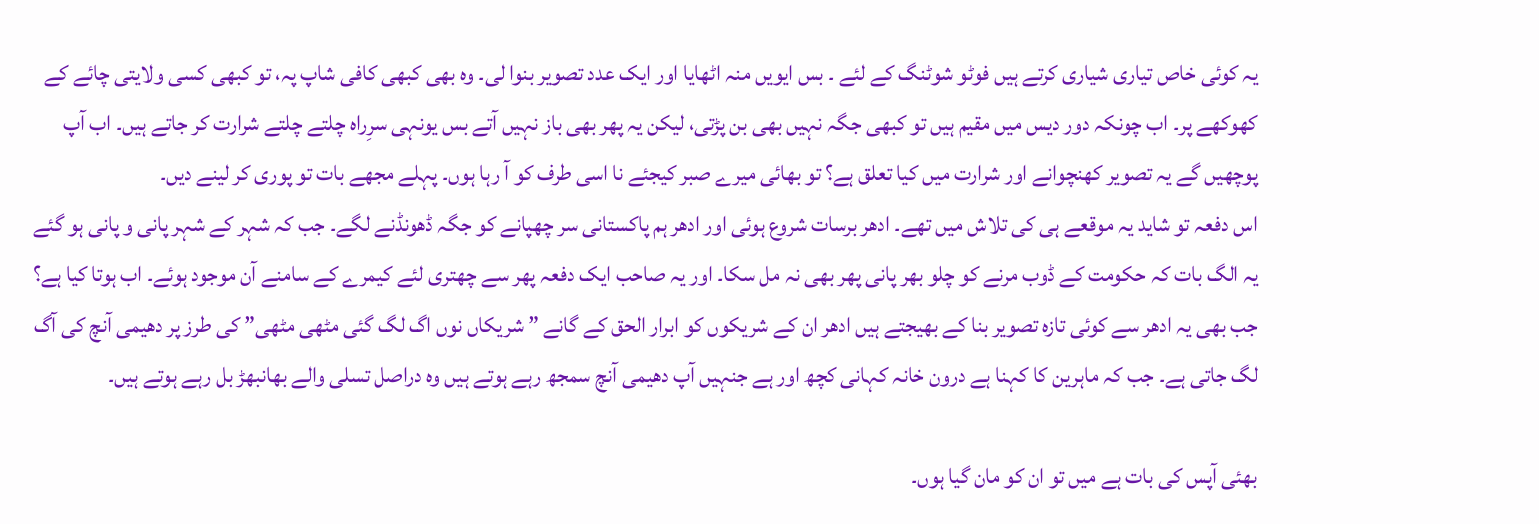یہ کوئی خاص تیاری شیاری کرتے ہیں فوٹو شوٹنگ کے لئے ۔ بس ایویں منہ اٹھایا اور ایک عدد تصویر بنوا لی۔ وہ بھی کبھی کافی شاپ پہ، تو کبھی کسی ولایتی چائے کے کھوکھے پر۔ اب چونکہ دور دیس میں مقیم ہیں تو کبھی جگہ نہیں بھی بن پڑتی، لیکن یہ پھر بھی باز نہیں آتے بس یونہی سرِراہ چلتے چلتے شرارت کر جاتے ہیں۔ اب آپ پوچھیں گے یہ تصویر کھنچوانے اور شرارت میں کیا تعلق ہے؟ تو بھائی میرے صبر کیجئے نا اسی طرف کو آ رہا ہوں۔ پہلے مجھے بات تو پوری کر لینے دیں۔
اس دفعہ تو شاید یہ موقعے ہی کی تلاش میں تھے۔ ادھر برسات شروع ہوئی اور ادھر ہم پاکستانی سر چھپانے کو جگہ ڈھونڈنے لگے۔ جب کہ شہر کے شہر پانی و پانی ہو گئے یہ الگ بات کہ حکومت کے ڈوب مرنے کو چلو بھر پانی پھر بھی نہ مل سکا۔ اور یہ صاحب ایک دفعہ پھر سے چھتری لئے کیمرے کے سامنے آن موجود ہوئے۔ اب ہوتا کیا ہے؟ جب بھی یہ ادھر سے کوئی تازہ تصویر بنا کے بھیجتے ہیں ادھر ان کے شریکوں کو ابرار الحق کے گانے ” شریکاں نوں اگ لگ گئی مٹھی مٹھی” کی طرز پر دھیمی آنچ کی آگ لگ جاتی ہے۔ جب کہ ماہرین کا کہنا ہے درون خانہ کہانی کچھ اور ہے جنہیں آپ دھیمی آنچ سمجھ رہے ہوتے ہیں وہ دراصل تسلی والے بھانبھڑ بل رہے ہوتے ہیں۔

بھئی آپس کی بات ہے میں تو ان کو مان گیا ہوں۔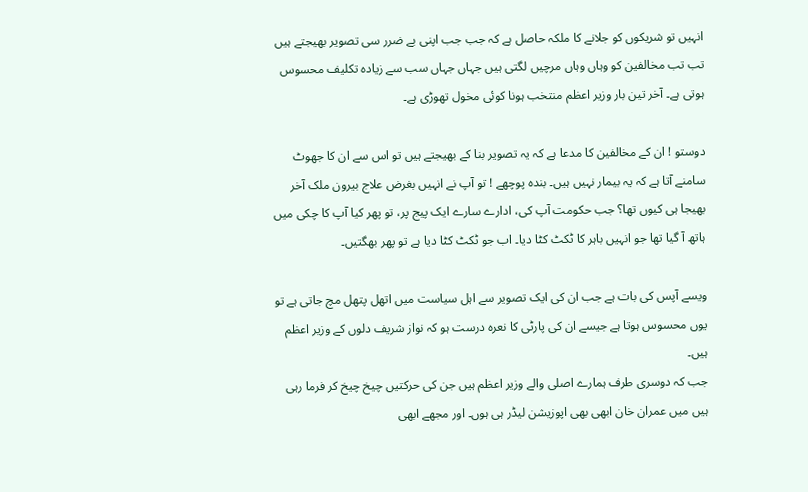انہیں تو شریکوں کو جلانے کا ملکہ حاصل ہے کہ جب جب اپنی بے ضرر سی تصویر بھیجتے ہیں تب تب مخالفین کو وہاں وہاں مرچیں لگتی ہیں جہاں جہاں سب سے زیادہ تکلیف محسوس ہوتی ہے۔ آخر تین بار وزیر اعظم منتخب ہونا کوئی مخول تھوڑی ہے۔

دوستو ! ان کے مخالفین کا مدعا ہے کہ یہ تصویر بنا کے بھیجتے ہیں تو اس سے ان کا جھوٹ سامنے آتا ہے کہ یہ بیمار نہیں ہیں۔ بندہ پوچھے ! تو آپ نے انہیں بغرض علاج بیرون ملک آخر بھیجا ہی کیوں تھا؟ جب حکومت آپ کی، ادارے سارے ایک پیج پر، تو پھر کیا آپ کا چکی میں ہاتھ آ گیا تھا جو انہیں باہر کا ٹکٹ کٹا دیا۔ اب جو ٹکٹ کٹا دیا ہے تو پھر بھگتیں۔

ویسے آپس کی بات ہے جب ان کی ایک تصویر سے اہل سیاست میں اتھل پتھل مچ جاتی ہے تو یوں محسوس ہوتا ہے جیسے ان کی پارٹی کا نعرہ درست ہو کہ نواز شریف دلوں کے وزیر اعظم ہیں۔
جب کہ دوسری طرف ہمارے اصلی والے وزیر اعظم ہیں جن کی حرکتیں چیخ چیخ کر فرما رہی ہیں میں عمران خان ابھی بھی اپوزیشن لیڈر ہی ہوں۔ اور مجھے ابھی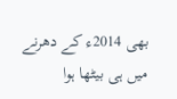بھی 2014ء کے دھرنے میں ہی بیٹھا ہوا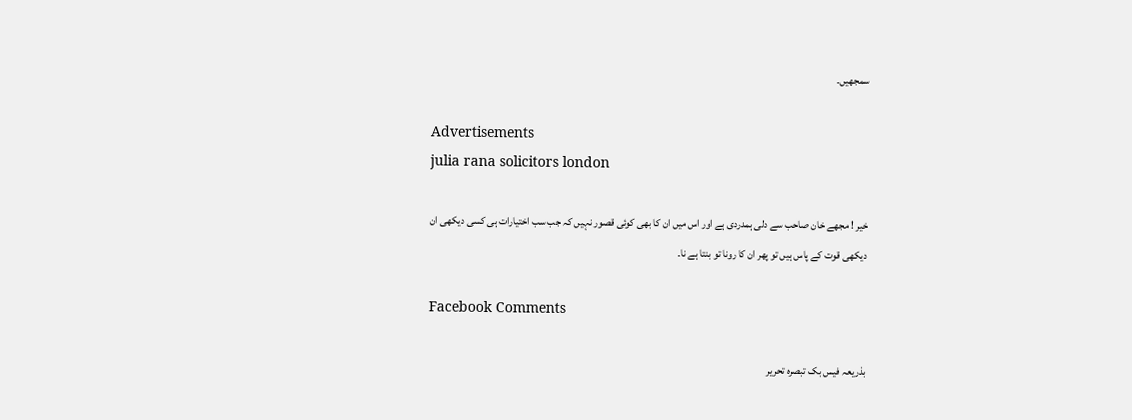سمجھیں۔

Advertisements
julia rana solicitors london

خیر ! مجھے خان صاحب سے دلی ہمدردی ہے اور اس میں ان کا بھی کوئی قصور نہیں کہ جب سب اختیارات ہی کسی دیکھی ان دیکھی قوت کے پاس ہیں تو پھر ان کا رونا تو بنتا ہے نا۔

Facebook Comments

بذریعہ فیس بک تبصرہ تحریر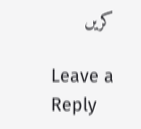کریں

Leave a Reply